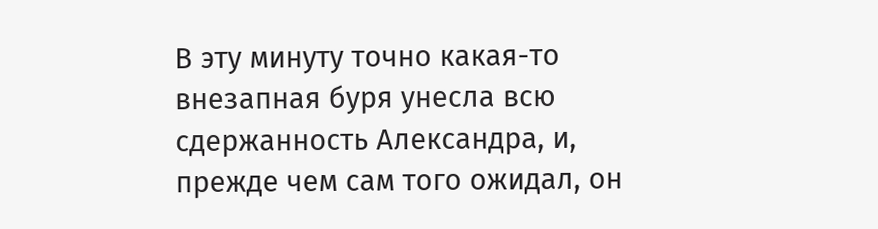В эту минуту точно какая-то внезапная буря унесла всю сдержанность Александра, и, прежде чем сам того ожидал, он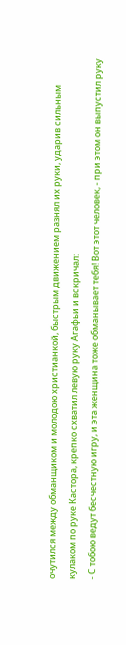очутился между обманщиком и молодою христианкой, быстрым движением разнял их руки, ударив сильным кулаком по руке Кастора, крепко схватил левую руку Агафьи и вскричал:
- С тобою ведут бесчестную игру, и эта женщина тоже обманывает тебя! Вот этот человек, - при этом он выпустил руку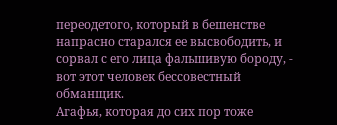переодетого, который в бешенстве напрасно старался ее высвободить, и сорвал с его лица фальшивую бороду, - вот этот человек бессовестный обманщик.
Агафья, которая до сих пор тоже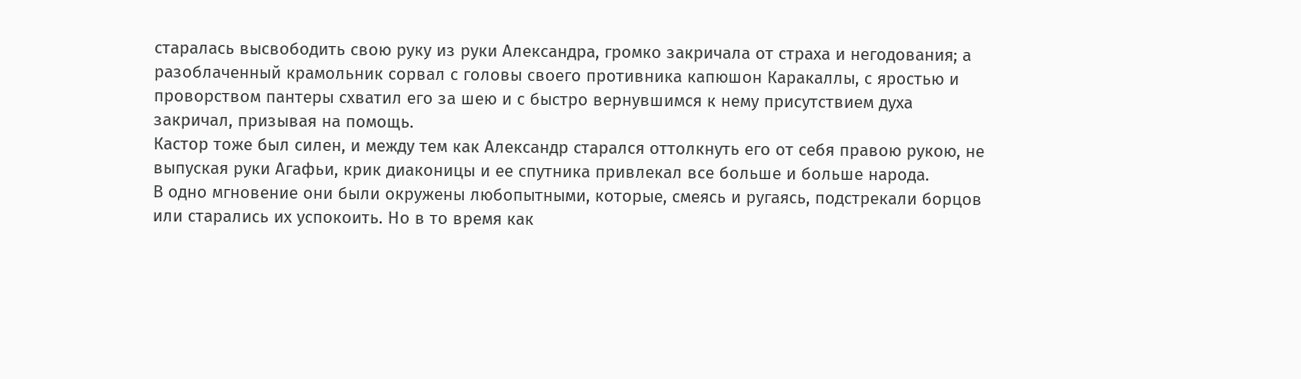старалась высвободить свою руку из руки Александра, громко закричала от страха и негодования; а разоблаченный крамольник сорвал с головы своего противника капюшон Каракаллы, с яростью и проворством пантеры схватил его за шею и с быстро вернувшимся к нему присутствием духа закричал, призывая на помощь.
Кастор тоже был силен, и между тем как Александр старался оттолкнуть его от себя правою рукою, не выпуская руки Агафьи, крик диаконицы и ее спутника привлекал все больше и больше народа.
В одно мгновение они были окружены любопытными, которые, смеясь и ругаясь, подстрекали борцов или старались их успокоить. Но в то время как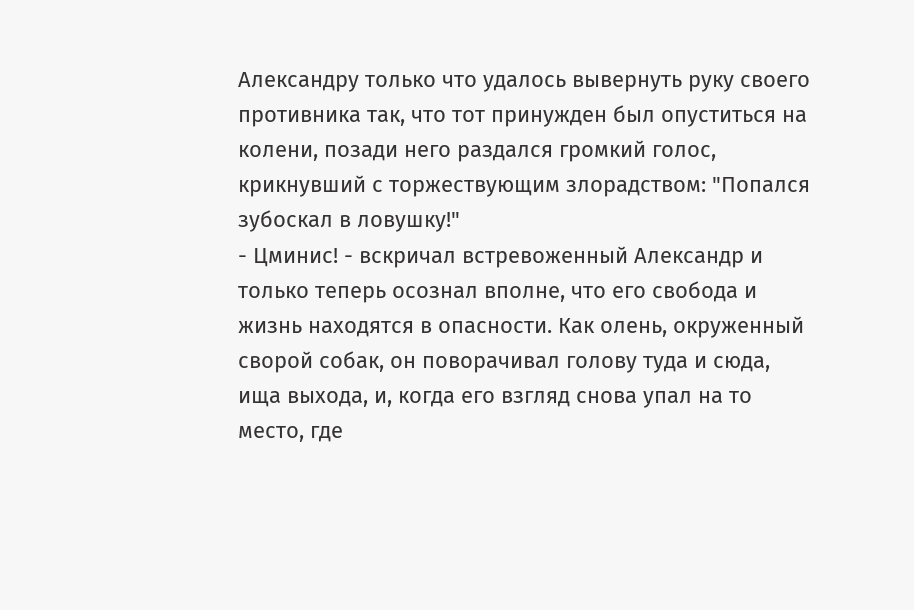Александру только что удалось вывернуть руку своего противника так, что тот принужден был опуститься на колени, позади него раздался громкий голос, крикнувший с торжествующим злорадством: "Попался зубоскал в ловушку!"
- Цминис! - вскричал встревоженный Александр и только теперь осознал вполне, что его свобода и жизнь находятся в опасности. Как олень, окруженный сворой собак, он поворачивал голову туда и сюда, ища выхода, и, когда его взгляд снова упал на то место, где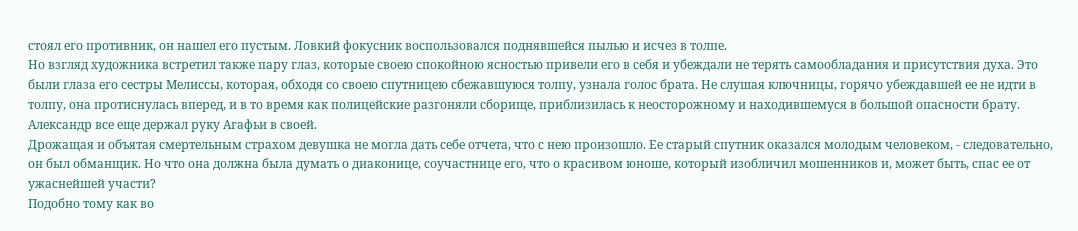стоял его противник, он нашел его пустым. Ловкий фокусник воспользовался поднявшейся пылью и исчез в толпе.
Но взгляд художника встретил также пару глаз, которые своею спокойною ясностью привели его в себя и убеждали не терять самообладания и присутствия духа. Это были глаза его сестры Мелиссы, которая, обходя со своею спутницею сбежавшуюся толпу, узнала голос брата. Не слушая ключницы, горячо убеждавшей ее не идти в толпу, она протиснулась вперед, и в то время как полицейские разгоняли сборище, приблизилась к неосторожному и находившемуся в большой опасности брату.
Александр все еще держал руку Агафьи в своей.
Дрожащая и объятая смертельным страхом девушка не могла дать себе отчета, что с нею произошло. Ее старый спутник оказался молодым человеком, - следовательно, он был обманщик. Но что она должна была думать о диаконице, соучастнице его, что о красивом юноше, который изобличил мошенников и, может быть, спас ее от ужаснейшей участи?
Подобно тому как во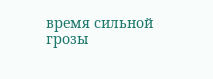время сильной грозы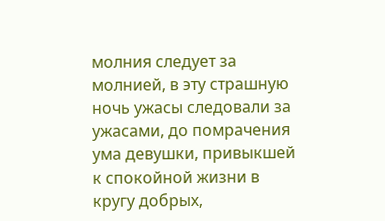молния следует за молнией, в эту страшную ночь ужасы следовали за ужасами, до помрачения ума девушки, привыкшей к спокойной жизни в кругу добрых,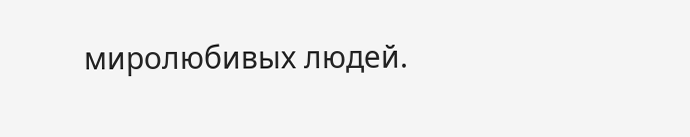миролюбивых людей.